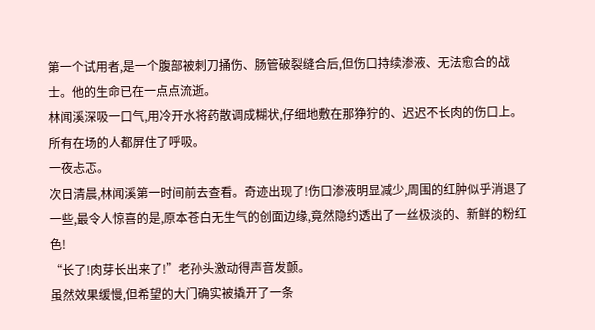第一个试用者,是一个腹部被刺刀捅伤、肠管破裂缝合后,但伤口持续渗液、无法愈合的战士。他的生命已在一点点流逝。
林闻溪深吸一口气,用冷开水将药散调成糊状,仔细地敷在那狰狞的、迟迟不长肉的伤口上。所有在场的人都屏住了呼吸。
一夜忐忑。
次日清晨,林闻溪第一时间前去查看。奇迹出现了!伤口渗液明显减少,周围的红肿似乎消退了一些,最令人惊喜的是,原本苍白无生气的创面边缘,竟然隐约透出了一丝极淡的、新鲜的粉红色!
“长了!肉芽长出来了!”老孙头激动得声音发颤。
虽然效果缓慢,但希望的大门确实被撬开了一条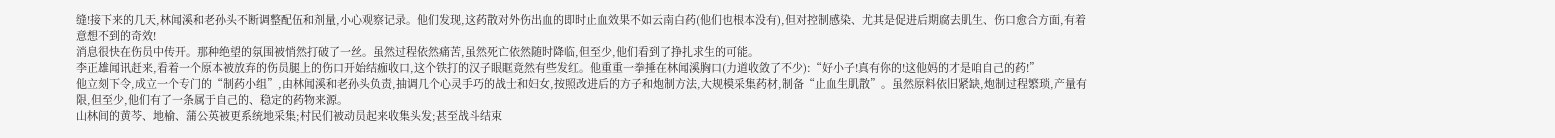缝!接下来的几天,林闻溪和老孙头不断调整配伍和剂量,小心观察记录。他们发现,这药散对外伤出血的即时止血效果不如云南白药(他们也根本没有),但对控制感染、尤其是促进后期腐去肌生、伤口愈合方面,有着意想不到的奇效!
消息很快在伤员中传开。那种绝望的氛围被悄然打破了一丝。虽然过程依然痛苦,虽然死亡依然随时降临,但至少,他们看到了挣扎求生的可能。
李正雄闻讯赶来,看着一个原本被放弃的伤员腿上的伤口开始结痂收口,这个铁打的汉子眼眶竟然有些发红。他重重一拳捶在林闻溪胸口(力道收敛了不少):“好小子!真有你的!这他妈的才是咱自己的药!”
他立刻下令,成立一个专门的“制药小组”,由林闻溪和老孙头负责,抽调几个心灵手巧的战士和妇女,按照改进后的方子和炮制方法,大规模采集药材,制备“止血生肌散”。虽然原料依旧紧缺,炮制过程繁琐,产量有限,但至少,他们有了一条属于自己的、稳定的药物来源。
山林间的黄芩、地榆、蒲公英被更系统地采集;村民们被动员起来收集头发;甚至战斗结束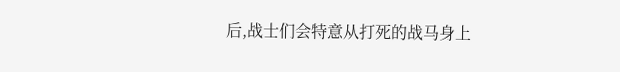后,战士们会特意从打死的战马身上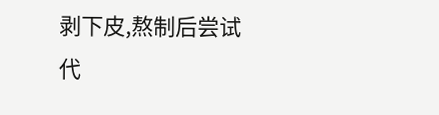剥下皮,熬制后尝试代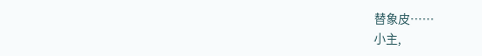替象皮……
小主,